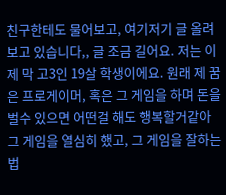친구한테도 물어보고, 여기저기 글 올려보고 있습니다,, 글 조금 길어요. 저는 이제 막 고3인 19살 학생이에요. 원래 제 꿈은 프로게이머, 혹은 그 게임을 하며 돈을 벌수 있으면 어떤걸 해도 행복할거같아 그 게임을 열심히 했고, 그 게임을 잘하는 법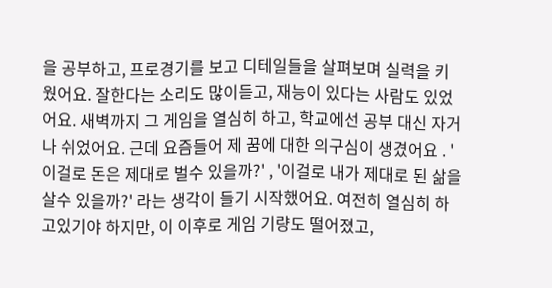을 공부하고, 프로경기를 보고 디테일들을 살펴보며 실력을 키웠어요. 잘한다는 소리도 많이듣고, 재능이 있다는 사람도 있었어요. 새벽까지 그 게임을 열심히 하고, 학교에선 공부 대신 자거나 쉬었어요. 근데 요즘들어 제 꿈에 대한 의구심이 생겼어요 . '이걸로 돈은 제대로 벌수 있을까?' , '이걸로 내가 제대로 된 삶을 살수 있을까?' 라는 생각이 들기 시작했어요. 여전히 열심히 하고있기야 하지만, 이 이후로 게임 기량도 떨어졌고,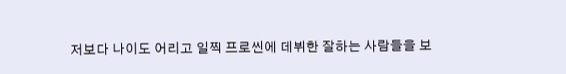저보다 나이도 어리고 일찍 프로씬에 데뷔한 잘하는 사람들을 보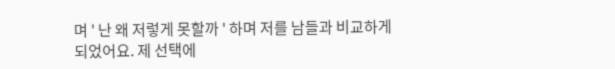며 ' 난 왜 저렇게 못할까 ' 하며 저를 남들과 비교하게 되었어요. 제 선택에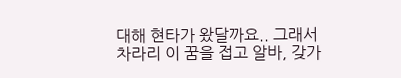대해 현타가 왔달까요.. 그래서 차라리 이 꿈을 접고 알바, 갖가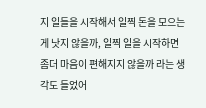지 일들을 시작해서 일찍 돈을 모으는게 낫지 않을까, 일찍 일을 시작하면 좀더 마음이 편해지지 않을까 라는 생각도 들었어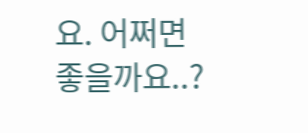요. 어쩌면 좋을까요..?